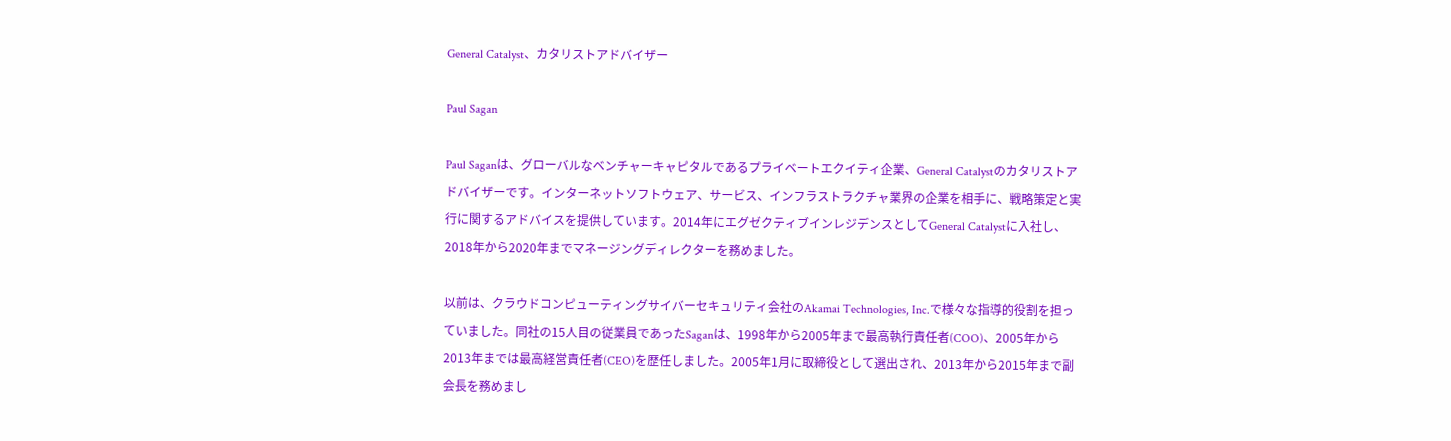General Catalyst、カタリストアドバイザー

Paul Sagan

Paul Saganは、グローバルなベンチャーキャピタルであるプライベートエクイティ企業、General Catalystのカタリストアドバイザーです。インターネットソフトウェア、サービス、インフラストラクチャ業界の企業を相手に、戦略策定と実行に関するアドバイスを提供しています。2014年にエグゼクティブインレジデンスとしてGeneral Catalystに入社し、2018年から2020年までマネージングディレクターを務めました。

以前は、クラウドコンピューティングサイバーセキュリティ会社のAkamai Technologies, Inc.で様々な指導的役割を担っていました。同社の15人目の従業員であったSaganは、1998年から2005年まで最高執行責任者(COO)、2005年から2013年までは最高経営責任者(CEO)を歴任しました。2005年1月に取締役として選出され、2013年から2015年まで副会長を務めまし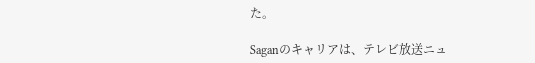た。

Saganのキャリアは、テレビ放送ニュ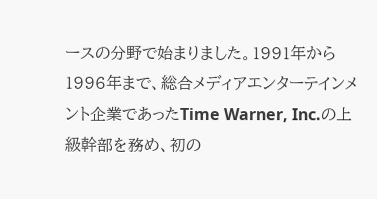ースの分野で始まりました。1991年から1996年まで、総合メディアエンターテインメント企業であったTime Warner, Inc.の上級幹部を務め、初の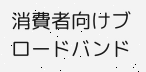消費者向けブロードバンド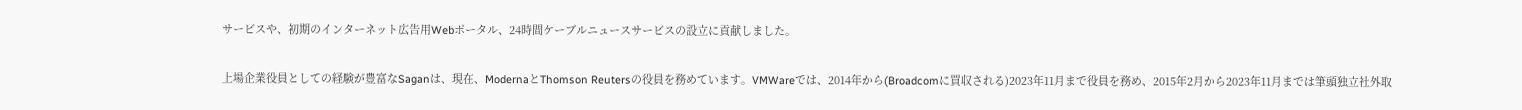サービスや、初期のインターネット広告用Webポータル、24時間ケーブルニュースサービスの設立に貢献しました。

上場企業役員としての経験が豊富なSaganは、現在、ModernaとThomson Reutersの役員を務めています。VMWareでは、2014年から(Broadcomに買収される)2023年11月まで役員を務め、2015年2月から2023年11月までは筆頭独立社外取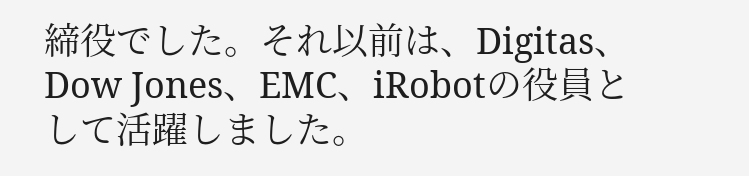締役でした。それ以前は、Digitas、Dow Jones、EMC、iRobotの役員として活躍しました。